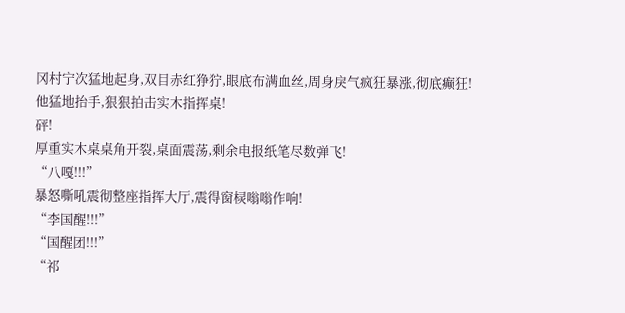冈村宁次猛地起身,双目赤红狰狞,眼底布满血丝,周身戾气疯狂暴涨,彻底癫狂!
他猛地抬手,狠狠拍击实木指挥桌!
砰!
厚重实木桌桌角开裂,桌面震荡,剩余电报纸笔尽数弹飞!
“八嘎!!!”
暴怒嘶吼震彻整座指挥大厅,震得窗棂嗡嗡作响!
“李国醒!!!”
“国醒团!!!”
“祁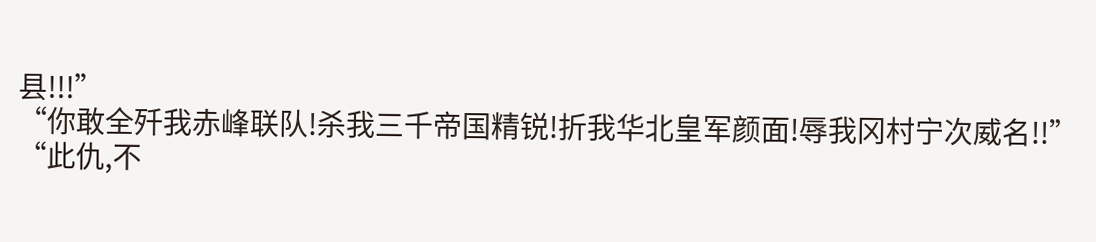县!!!”
“你敢全歼我赤峰联队!杀我三千帝国精锐!折我华北皇军颜面!辱我冈村宁次威名!!”
“此仇,不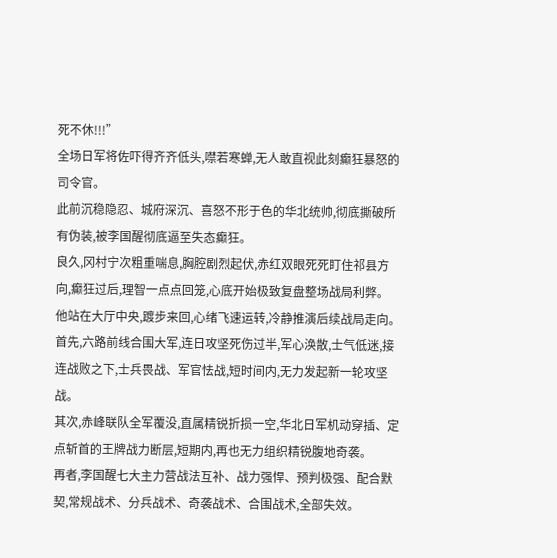死不休!!!”
全场日军将佐吓得齐齐低头,噤若寒蝉,无人敢直视此刻癫狂暴怒的司令官。
此前沉稳隐忍、城府深沉、喜怒不形于色的华北统帅,彻底撕破所有伪装,被李国醒彻底逼至失态癫狂。
良久,冈村宁次粗重喘息,胸腔剧烈起伏,赤红双眼死死盯住祁县方向,癫狂过后,理智一点点回笼,心底开始极致复盘整场战局利弊。
他站在大厅中央,踱步来回,心绪飞速运转,冷静推演后续战局走向。
首先,六路前线合围大军,连日攻坚死伤过半,军心涣散,士气低迷,接连战败之下,士兵畏战、军官怯战,短时间内,无力发起新一轮攻坚战。
其次,赤峰联队全军覆没,直属精锐折损一空,华北日军机动穿插、定点斩首的王牌战力断层,短期内,再也无力组织精锐腹地奇袭。
再者,李国醒七大主力营战法互补、战力强悍、预判极强、配合默契,常规战术、分兵战术、奇袭战术、合围战术,全部失效。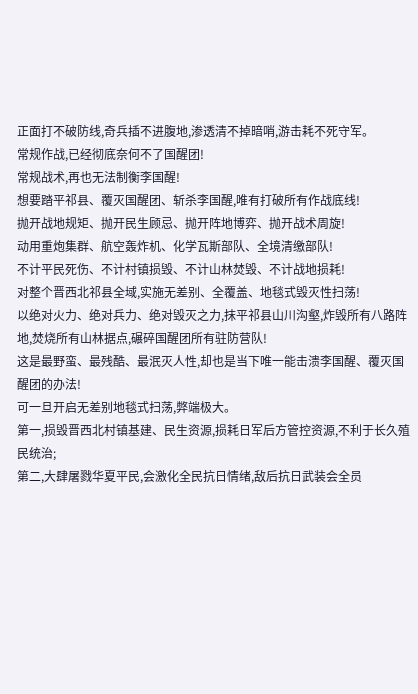正面打不破防线,奇兵插不进腹地,渗透清不掉暗哨,游击耗不死守军。
常规作战,已经彻底奈何不了国醒团!
常规战术,再也无法制衡李国醒!
想要踏平祁县、覆灭国醒团、斩杀李国醒,唯有打破所有作战底线!
抛开战地规矩、抛开民生顾忌、抛开阵地博弈、抛开战术周旋!
动用重炮集群、航空轰炸机、化学瓦斯部队、全境清缴部队!
不计平民死伤、不计村镇损毁、不计山林焚毁、不计战地损耗!
对整个晋西北祁县全域,实施无差别、全覆盖、地毯式毁灭性扫荡!
以绝对火力、绝对兵力、绝对毁灭之力,抹平祁县山川沟壑,炸毁所有八路阵地,焚烧所有山林据点,碾碎国醒团所有驻防营队!
这是最野蛮、最残酷、最泯灭人性,却也是当下唯一能击溃李国醒、覆灭国醒团的办法!
可一旦开启无差别地毯式扫荡,弊端极大。
第一,损毁晋西北村镇基建、民生资源,损耗日军后方管控资源,不利于长久殖民统治;
第二,大肆屠戮华夏平民,会激化全民抗日情绪,敌后抗日武装会全员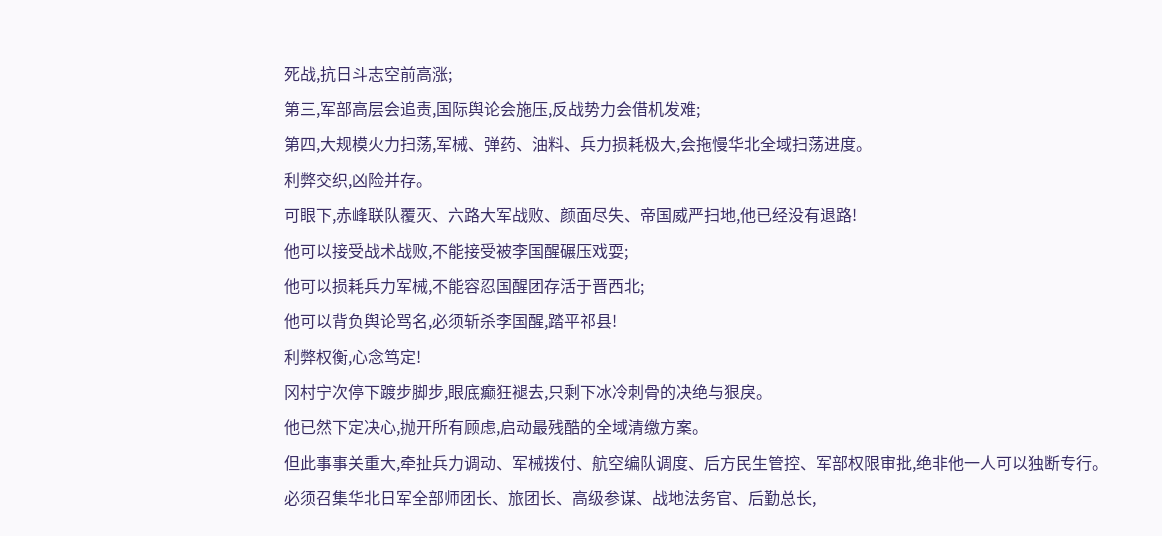死战,抗日斗志空前高涨;
第三,军部高层会追责,国际舆论会施压,反战势力会借机发难;
第四,大规模火力扫荡,军械、弹药、油料、兵力损耗极大,会拖慢华北全域扫荡进度。
利弊交织,凶险并存。
可眼下,赤峰联队覆灭、六路大军战败、颜面尽失、帝国威严扫地,他已经没有退路!
他可以接受战术战败,不能接受被李国醒碾压戏耍;
他可以损耗兵力军械,不能容忍国醒团存活于晋西北;
他可以背负舆论骂名,必须斩杀李国醒,踏平祁县!
利弊权衡,心念笃定!
冈村宁次停下踱步脚步,眼底癫狂褪去,只剩下冰冷刺骨的决绝与狠戾。
他已然下定决心,抛开所有顾虑,启动最残酷的全域清缴方案。
但此事事关重大,牵扯兵力调动、军械拨付、航空编队调度、后方民生管控、军部权限审批,绝非他一人可以独断专行。
必须召集华北日军全部师团长、旅团长、高级参谋、战地法务官、后勤总长,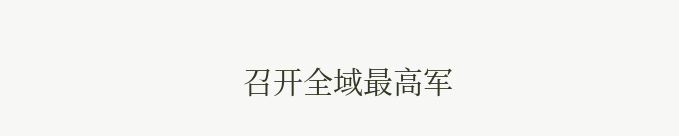召开全域最高军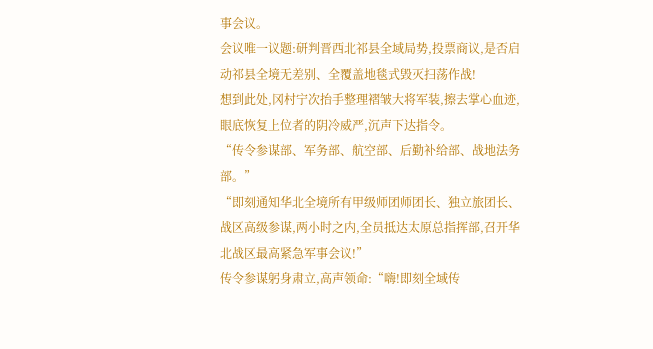事会议。
会议唯一议题:研判晋西北祁县全域局势,投票商议,是否启动祁县全境无差别、全覆盖地毯式毁灭扫荡作战!
想到此处,冈村宁次抬手整理褶皱大将军装,擦去掌心血迹,眼底恢复上位者的阴冷威严,沉声下达指令。
“传令参谋部、军务部、航空部、后勤补给部、战地法务部。”
“即刻通知华北全境所有甲级师团师团长、独立旅团长、战区高级参谋,两小时之内,全员抵达太原总指挥部,召开华北战区最高紧急军事会议!”
传令参谋躬身肃立,高声领命:“嗨!即刻全域传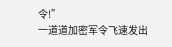令!”
一道道加密军令飞速发出